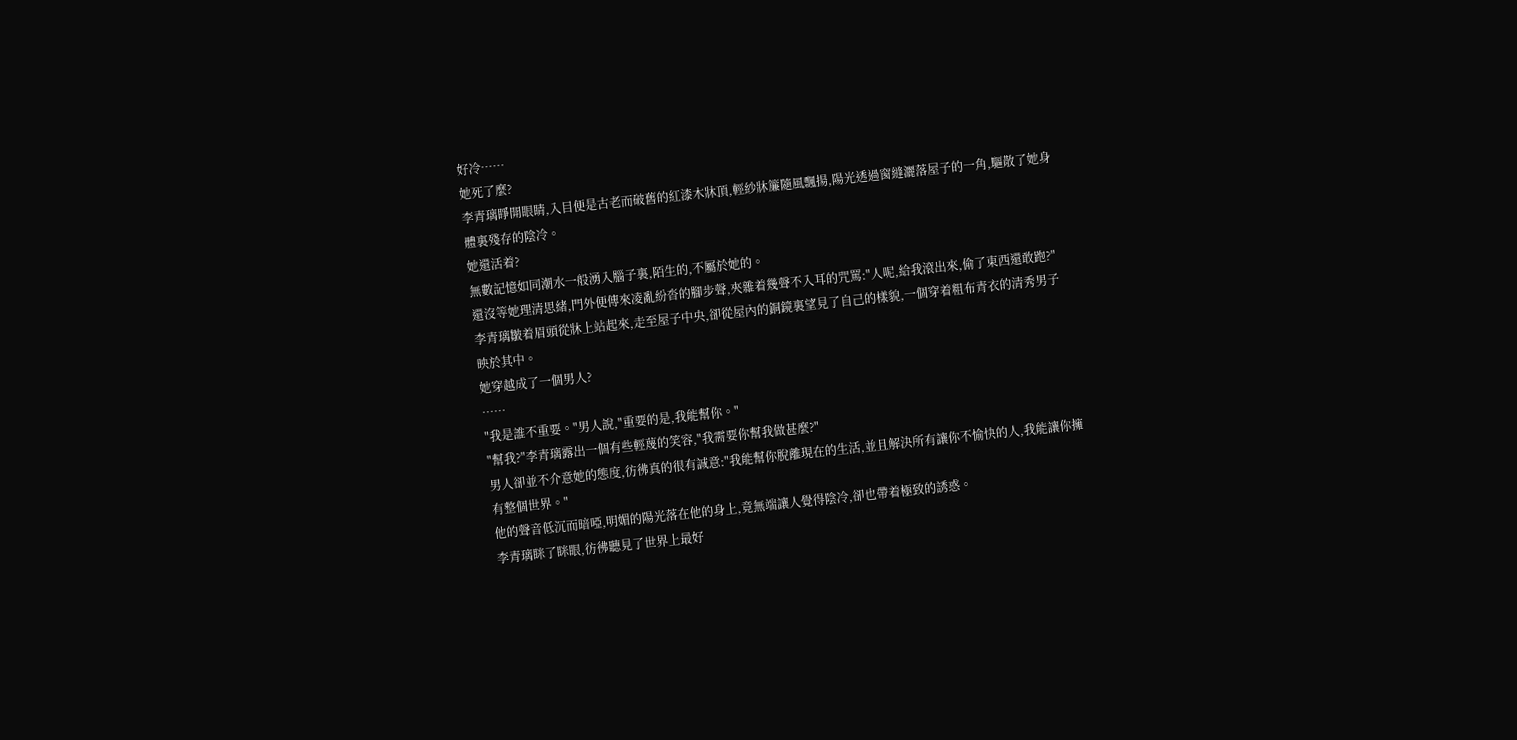好冷……
她死了麼?
李青璃睜開眼睛,入目便是古老而破舊的紅漆木牀頂,輕紗牀簾隨風飄揚,陽光透過窗縫灑落屋子的一角,驅散了她身體裏殘存的陰冷。
她還活着?
無數記憶如同潮水一般湧入腦子裏,陌生的,不屬於她的。
還沒等她理清思緒,門外便傳來凌亂紛沓的腳步聲,夾雜着幾聲不入耳的咒罵:"人呢,給我滾出來,偷了東西還敢跑?"
李青璃皺着眉頭從牀上站起來,走至屋子中央,卻從屋內的銅鏡裏望見了自己的樣貌,一個穿着粗布青衣的清秀男子映於其中。
她穿越成了一個男人?
……
"我是誰不重要。"男人說,"重要的是,我能幫你。"
"幫我?"李青璃露出一個有些輕蔑的笑容,"我需要你幫我做甚麼?"
男人卻並不介意她的態度,彷彿真的很有誠意:"我能幫你脫離現在的生活,並且解決所有讓你不愉快的人,我能讓你擁有整個世界。"
他的聲音低沉而暗啞,明媚的陽光落在他的身上,竟無端讓人覺得陰冷,卻也帶着極致的誘惑。
李青璃眯了眯眼,彷彿聽見了世界上最好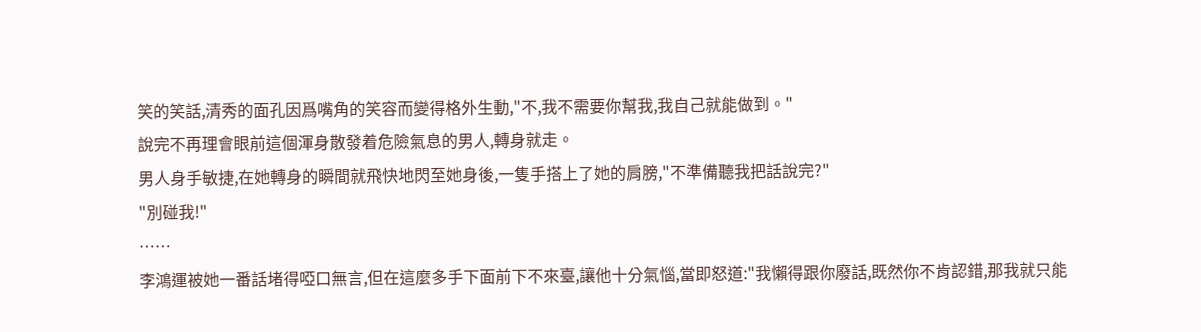笑的笑話,清秀的面孔因爲嘴角的笑容而變得格外生動,"不,我不需要你幫我,我自己就能做到。"
說完不再理會眼前這個渾身散發着危險氣息的男人,轉身就走。
男人身手敏捷,在她轉身的瞬間就飛快地閃至她身後,一隻手搭上了她的肩膀,"不準備聽我把話說完?"
"別碰我!"
……
李鴻運被她一番話堵得啞口無言,但在這麼多手下面前下不來臺,讓他十分氣惱,當即怒道:"我懶得跟你廢話,既然你不肯認錯,那我就只能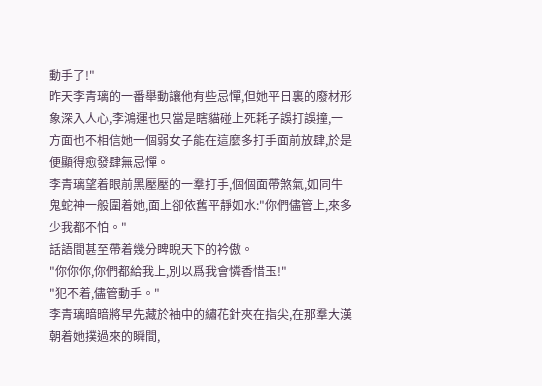動手了!"
昨天李青璃的一番舉動讓他有些忌憚,但她平日裏的廢材形象深入人心,李鴻運也只當是瞎貓碰上死耗子誤打誤撞,一方面也不相信她一個弱女子能在這麼多打手面前放肆,於是便顯得愈發肆無忌憚。
李青璃望着眼前黑壓壓的一羣打手,個個面帶煞氣,如同牛鬼蛇神一般圍着她,面上卻依舊平靜如水:"你們儘管上,來多少我都不怕。"
話語間甚至帶着幾分睥睨天下的衿傲。
"你你你,你們都給我上,別以爲我會憐香惜玉!"
"犯不着,儘管動手。"
李青璃暗暗將早先藏於袖中的繡花針夾在指尖,在那羣大漢朝着她撲過來的瞬間,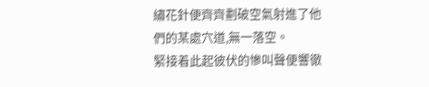繡花針便齊齊劃破空氣射進了他們的某處穴道,無一落空。
緊接着此起彼伏的慘叫聲便響徹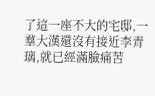了這一座不大的宅邸,一羣大漢還沒有接近李青璃,就已經滿臉痛苦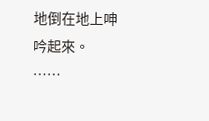地倒在地上呻吟起來。
……